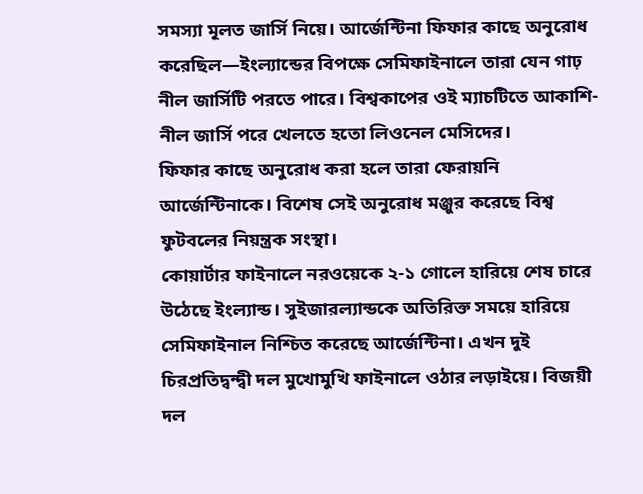সমস্যা মূলত জার্সি নিয়ে। আর্জেন্টিনা ফিফার কাছে অনুরোধ করেছিল—ইংল্যান্ডের বিপক্ষে সেমিফাইনালে তারা যেন গাঢ় নীল জার্সিটি পরতে পারে। বিশ্বকাপের ওই ম্যাচটিতে আকাশি-নীল জার্সি পরে খেলতে হতো লিওনেল মেসিদের।
ফিফার কাছে অনুরোধ করা হলে তারা ফেরায়নি আর্জেন্টিনাকে। বিশেষ সেই অনুরোধ মঞ্জুর করেছে বিশ্ব ফুটবলের নিয়ন্ত্রক সংস্থা।
কোয়ার্টার ফাইনালে নরওয়েকে ২-১ গোলে হারিয়ে শেষ চারে উঠেছে ইংল্যান্ড। সুইজারল্যান্ডকে অতিরিক্ত সময়ে হারিয়ে সেমিফাইনাল নিশ্চিত করেছে আর্জেন্টিনা। এখন দুই চিরপ্রতিদ্বন্দ্বী দল মুখোমুখি ফাইনালে ওঠার লড়াইয়ে। বিজয়ী দল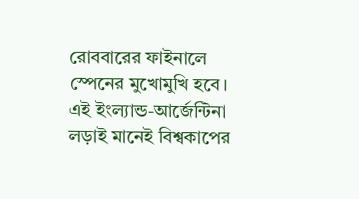রোববারের ফাইনালে স্পেনের মুখোমুখি হবে।
এই ইংল্যান্ড-আর্জেন্টিনা লড়াই মানেই বিশ্বকাপের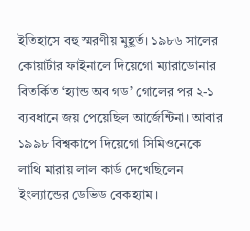ইতিহাসে বহু স্মরণীয় মুহূর্ত। ১৯৮৬ সালের কোয়ার্টার ফাইনালে দিয়েগো ম্যারাডোনার বিতর্কিত ‘হ্যান্ড অব গড’ গোলের পর ২-১ ব্যবধানে জয় পেয়েছিল আর্জেন্টিনা। আবার ১৯৯৮ বিশ্বকাপে দিয়েগো সিমিওনেকে লাথি মারায় লাল কার্ড দেখেছিলেন ইংল্যান্ডের ডেভিড বেকহ্যাম।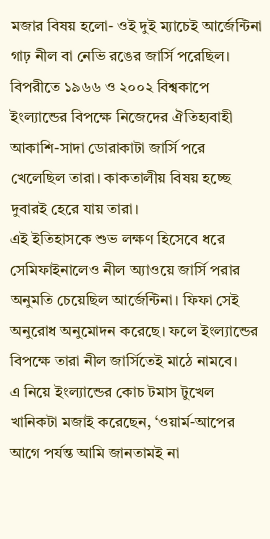মজার বিষয় হলো- ওই দুই ম্যাচেই আর্জেন্টিনা গাঢ় নীল বা নেভি রঙের জার্সি পরেছিল। বিপরীতে ১৯৬৬ ও ২০০২ বিশ্বকাপে ইংল্যান্ডের বিপক্ষে নিজেদের ঐতিহ্যবাহী আকাশি-সাদা ডোরাকাটা জার্সি পরে খেলেছিল তারা। কাকতালীয় বিষয় হচ্ছে দুবারই হেরে যায় তারা।
এই ইতিহাসকে শুভ লক্ষণ হিসেবে ধরে সেমিফাইনালেও নীল অ্যাওয়ে জার্সি পরার অনুমতি চেয়েছিল আর্জেন্টিনা। ফিফা সেই অনুরোধ অনুমোদন করেছে। ফলে ইংল্যান্ডের বিপক্ষে তারা নীল জার্সিতেই মাঠে নামবে।
এ নিয়ে ইংল্যান্ডের কোচ টমাস টুখেল খানিকটা মজাই করেছেন, ‘ওয়ার্ম-আপের আগে পর্যন্ত আমি জানতামই না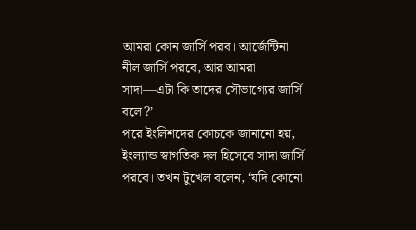আমরা কোন জার্সি পরব। আর্জেন্টিনা নীল জার্সি পরবে, আর আমরা সাদা—এটা কি তাদের সৌভাগ্যের জার্সি বলে?’
পরে ইংলিশদের কোচকে জানানো হয়, ইংল্যান্ড স্বাগতিক দল হিসেবে সাদা জার্সি পরবে। তখন টুখেল বলেন, ‘যদি কোনো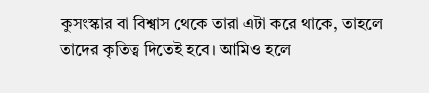কুসংস্কার বা বিশ্বাস থেকে তারা এটা করে থাকে, তাহলে তাদের কৃতিত্ব দিতেই হবে। আমিও হলে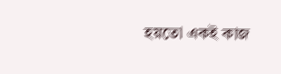হয়তো একই কাজ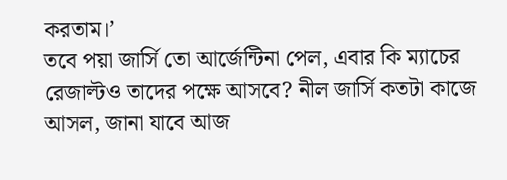করতাম।’
তবে পয়া জার্সি তো আর্জেন্টিনা পেল, এবার কি ম্যাচের রেজাল্টও তাদের পক্ষে আসবে? নীল জার্সি কতটা কাজে আসল, জানা যাবে আজ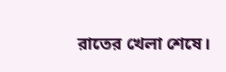রাতের খেলা শেষে।